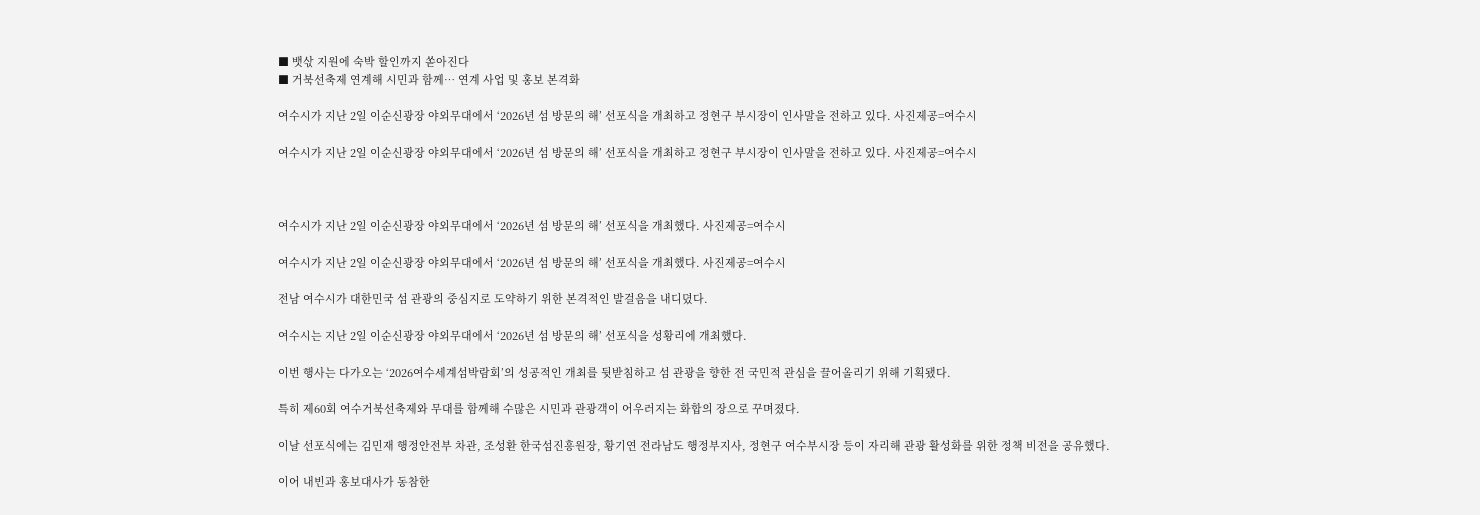■ 뱃삯 지원에 숙박 할인까지 쏟아진다
■ 거북선축제 연계해 시민과 함께… 연계 사업 및 홍보 본격화

여수시가 지난 2일 이순신광장 야외무대에서 ‘2026년 섬 방문의 해’ 선포식을 개최하고 정현구 부시장이 인사말을 전하고 있다. 사진제공=여수시

여수시가 지난 2일 이순신광장 야외무대에서 ‘2026년 섬 방문의 해’ 선포식을 개최하고 정현구 부시장이 인사말을 전하고 있다. 사진제공=여수시



여수시가 지난 2일 이순신광장 야외무대에서 ‘2026년 섬 방문의 해’ 선포식을 개최했다. 사진제공=여수시

여수시가 지난 2일 이순신광장 야외무대에서 ‘2026년 섬 방문의 해’ 선포식을 개최했다. 사진제공=여수시

전남 여수시가 대한민국 섬 관광의 중심지로 도약하기 위한 본격적인 발걸음을 내디뎠다.

여수시는 지난 2일 이순신광장 야외무대에서 ‘2026년 섬 방문의 해’ 선포식을 성황리에 개최했다.

이번 행사는 다가오는 ‘2026여수세계섬박람회’의 성공적인 개최를 뒷받침하고 섬 관광을 향한 전 국민적 관심을 끌어올리기 위해 기획됐다.

특히 제60회 여수거북선축제와 무대를 함께해 수많은 시민과 관광객이 어우러지는 화합의 장으로 꾸며졌다.

이날 선포식에는 김민재 행정안전부 차관, 조성환 한국섬진흥원장, 황기연 전라남도 행정부지사, 정현구 여수부시장 등이 자리해 관광 활성화를 위한 정책 비전을 공유했다.

이어 내빈과 홍보대사가 동참한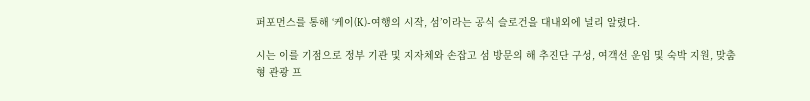퍼포먼스를 통해 ‘케이(K)-여행의 시작, 섬’이라는 공식 슬로건을 대내외에 널리 알렸다.

시는 이를 기점으로 정부 기관 및 지자체와 손잡고 섬 방문의 해 추진단 구성, 여객선 운임 및 숙박 지원, 맞춤형 관광 프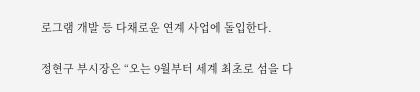로그램 개발 등 다채로운 연계 사업에 돌입한다.

정현구 부시장은 “오는 9월부터 세계 최초로 섬을 다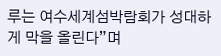루는 여수세계섬박람회가 성대하게 막을 올린다”며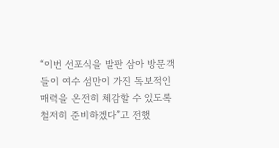“이번 선포식을 발판 삼아 방문객들이 여수 섬만이 가진 독보적인 매력을 온전히 체감할 수 있도록 철저히 준비하겠다”고 전했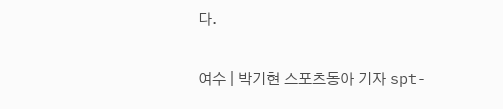다.

여수 | 박기현 스포츠동아 기자 spt-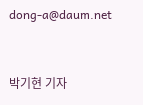dong-a@daum.net


박기현 기자